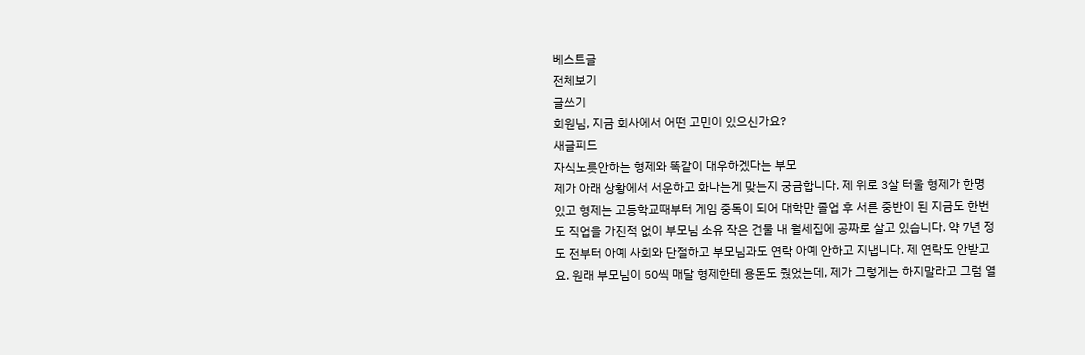베스트글
전체보기
글쓰기
회원님, 지금 회사에서 어떤 고민이 있으신가요?
새글피드
자식노릇안하는 형제와 똑같이 대우하겠다는 부모
제가 아래 상황에서 서운하고 화나는게 맞는지 궁금합니다. 제 위로 3살 터울 형제가 한명 있고 형제는 고등학교때부터 게임 중독이 되어 대학만 졸업 후 서른 중반이 된 지금도 한번도 직업을 가진적 없이 부모님 소유 작은 건물 내 월세집에 공짜로 살고 있습니다. 약 7년 정도 전부터 아예 사회와 단절하고 부모님과도 연락 아예 안하고 지냅니다. 제 연락도 안받고요. 원래 부모님이 50씩 매달 형제한테 용돈도 줬었는데, 제가 그렇게는 하지말라고 그럼 열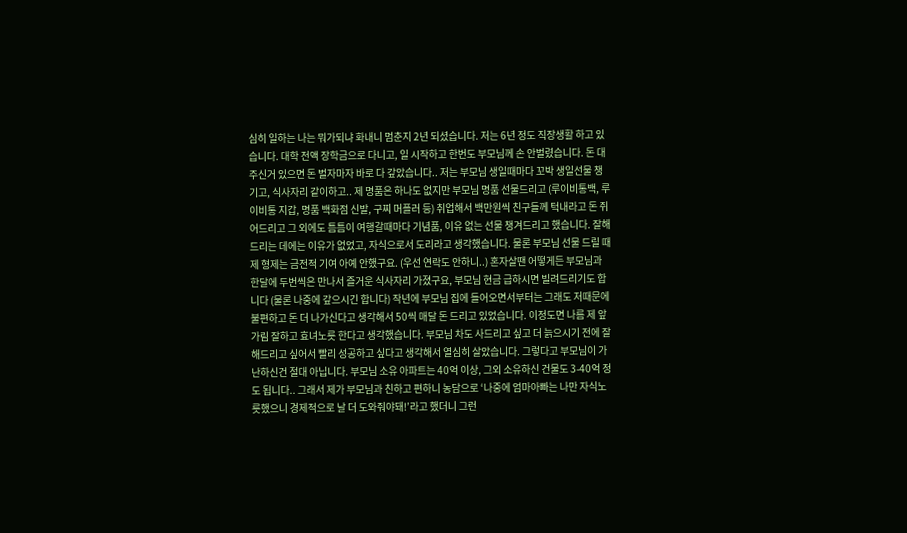심히 일하는 나는 뭐가되냐 화내니 멈춘지 2년 되셨습니다. 저는 6년 정도 직장생활 하고 있습니다. 대학 전액 장학금으로 다니고, 일 시작하고 한번도 부모님께 손 안벌렸습니다. 돈 대주신거 있으면 돈 벌자마자 바로 다 갚았습니다.. 저는 부모님 생일때마다 꼬박 생일선물 챙기고, 식사자리 같이하고.. 제 명품은 하나도 없지만 부모님 명품 선물드리고 (루이비통백, 루이비통 지갑, 명품 백화점 신발, 구찌 머플러 등) 취업해서 백만원씩 친구들께 턱내라고 돈 쥐어드리고 그 외에도 틈틈이 여행갈때마다 기념품, 이유 없는 선물 챙겨드리고 했습니다. 잘해드리는 데에는 이유가 없었고, 자식으로서 도리라고 생각했습니다. 물론 부모님 선물 드릴 때 제 형제는 금전적 기여 아예 안했구요. (우선 연락도 안하니..) 혼자살땐 어떻게든 부모님과 한달에 두번씩은 만나서 즐거운 식사자리 가졌구요, 부모님 현금 급하시면 빌려드리기도 합니다 (물론 나중에 갚으시긴 합니다) 작년에 부모님 집에 들어오면서부터는 그래도 저때문에 불편하고 돈 더 나가신다고 생각해서 50씩 매달 돈 드리고 있었습니다. 이정도면 나름 제 앞가림 잘하고 효녀노릇 한다고 생각했습니다. 부모님 차도 사드리고 싶고 더 늙으시기 전에 잘해드리고 싶어서 빨리 성공하고 싶다고 생각해서 열심히 살았습니다. 그렇다고 부모님이 가난하신건 절대 아닙니다. 부모님 소유 아파트는 40억 이상, 그외 소유하신 건물도 3-40억 정도 됩니다.. 그래서 제가 부모님과 친하고 편하니 농담으로 ‘나중에 엄마아빠는 나만 자식노릇했으니 경제적으로 날 더 도와줘야돼!’라고 했더니 그런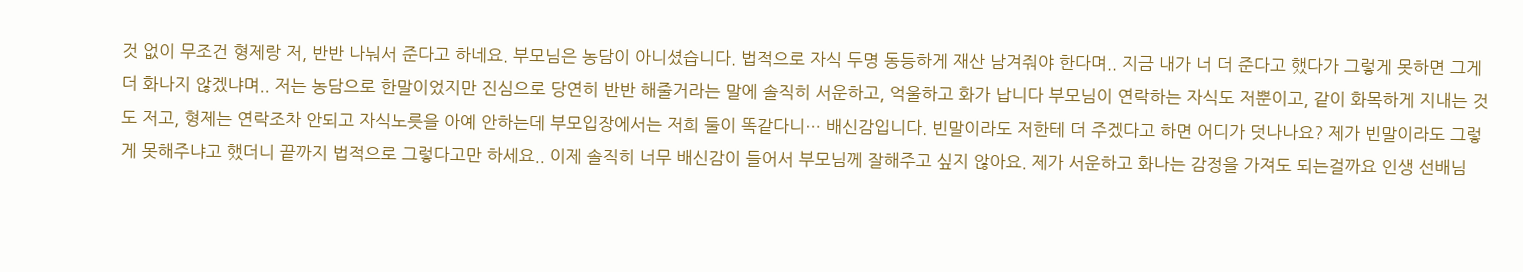것 없이 무조건 형제랑 저, 반반 나눠서 준다고 하네요. 부모님은 농담이 아니셨습니다. 법적으로 자식 두명 동등하게 재산 남겨줘야 한다며.. 지금 내가 너 더 준다고 했다가 그렇게 못하면 그게 더 화나지 않겠냐며.. 저는 농담으로 한말이었지만 진심으로 당연히 반반 해줄거라는 말에 솔직히 서운하고, 억울하고 화가 납니다 부모님이 연락하는 자식도 저뿐이고, 같이 화목하게 지내는 것도 저고, 형제는 연락조차 안되고 자식노릇을 아예 안하는데 부모입장에서는 저희 둘이 똑같다니… 배신감입니다. 빈말이라도 저한테 더 주겠다고 하면 어디가 덧나나요? 제가 빈말이라도 그렇게 못해주냐고 했더니 끝까지 법적으로 그렇다고만 하세요.. 이제 솔직히 너무 배신감이 들어서 부모님께 잘해주고 싶지 않아요. 제가 서운하고 화나는 감정을 가져도 되는걸까요 인생 선배님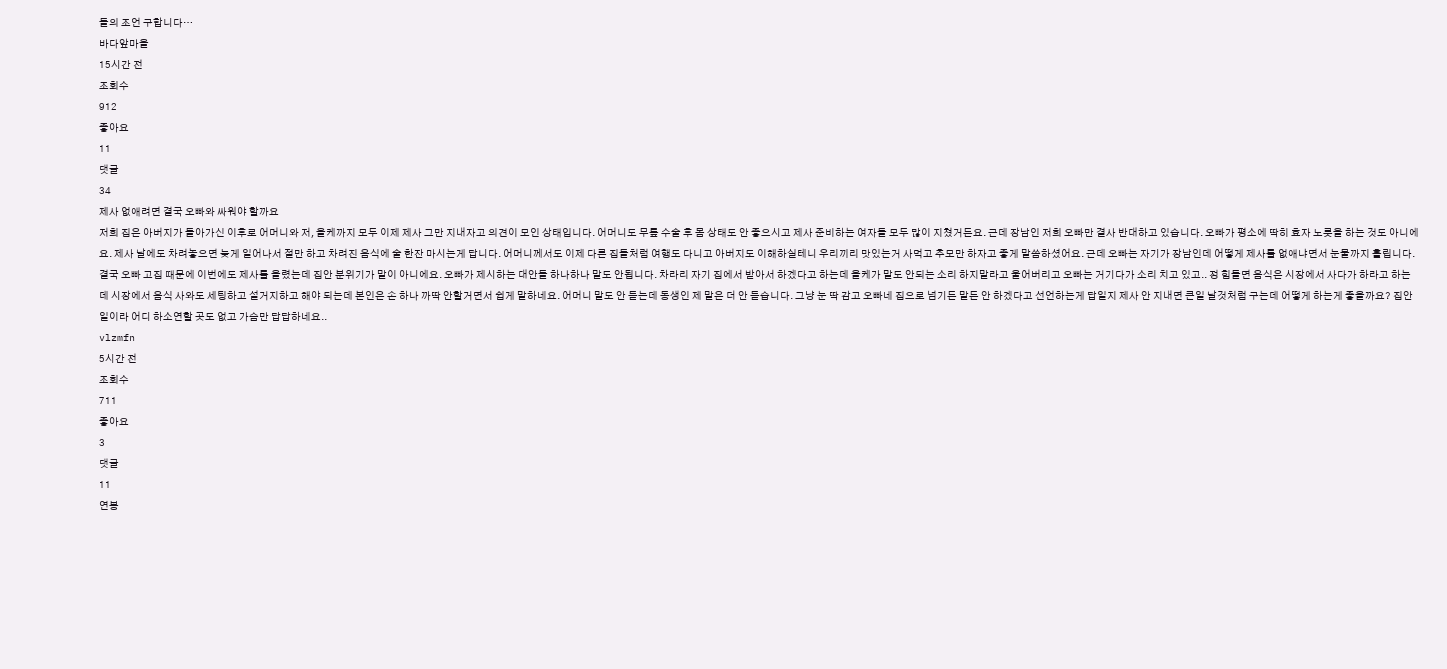들의 조언 구합니다…
바다앞마을
15시간 전
조회수
912
좋아요
11
댓글
34
제사 없애려면 결국 오빠와 싸워야 할까요
저희 집은 아버지가 돌아가신 이후로 어머니와 저, 올케까지 모두 이제 제사 그만 지내자고 의견이 모인 상태입니다. 어머니도 무릎 수술 후 몸 상태도 안 좋으시고 제사 준비하는 여자들 모두 많이 지쳤거든요. 근데 장남인 저희 오빠만 결사 반대하고 있습니다. 오빠가 평소에 딱히 효자 노릇을 하는 것도 아니에요. 제사 날에도 차려놓으면 늦게 일어나서 절만 하고 차려진 음식에 술 한잔 마시는게 답니다. 어머니께서도 이제 다른 집들처럼 여행도 다니고 아버지도 이해하실테니 우리끼리 맛있는거 사먹고 추모만 하자고 좋게 말씀하셨어요. 근데 오빠는 자기가 장남인데 어떻게 제사를 없애냐면서 눈물까지 흘립니다. 결국 오빠 고집 때문에 이번에도 제사를 올렸는데 집안 분위기가 말이 아니에요. 오빠가 제시하는 대안들 하나하나 말도 안됩니다. 차라리 자기 집에서 받아서 하겠다고 하는데 올케가 말도 안되는 소리 하지말라고 울어버리고 오빠는 거기다가 소리 치고 있고.. 정 힘들면 음식은 시장에서 사다가 하라고 하는데 시장에서 음식 사와도 세팅하고 설거지하고 해야 되는데 본인은 손 하나 까딱 안할거면서 쉽게 말하네요. 어머니 말도 안 듣는데 동생인 제 말은 더 안 듣습니다. 그냥 눈 딱 감고 오빠네 집으로 넘기든 말든 안 하겠다고 선언하는게 답일지 제사 안 지내면 큰일 날것처럼 구는데 어떻게 하는게 좋을까요? 집안일이라 어디 하소연할 곳도 없고 가슴만 답답하네요..
vlzmfn
5시간 전
조회수
711
좋아요
3
댓글
11
연봉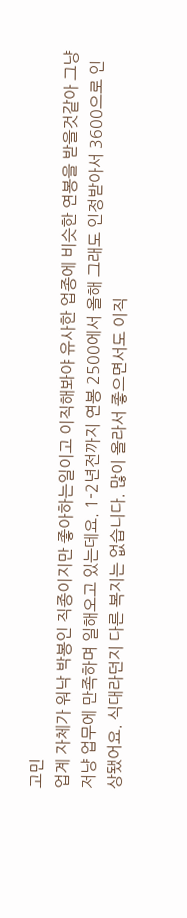고민
업계 자체가 워낙 박봉인 직종이지만 좋아하는일이고 이직해봐야 유사한 업종에 비슷한 연봉을 받을것같아 그냥저냥 업무에 만족하며 일해오고 있는데요. 1-2년전까지 연봉 2500에서 올해 그래도 인정받아서 3600으로 인상됐어요. 식대라던지 다른 복지는 없습니다. 많이 올라서 좋으면서도 이직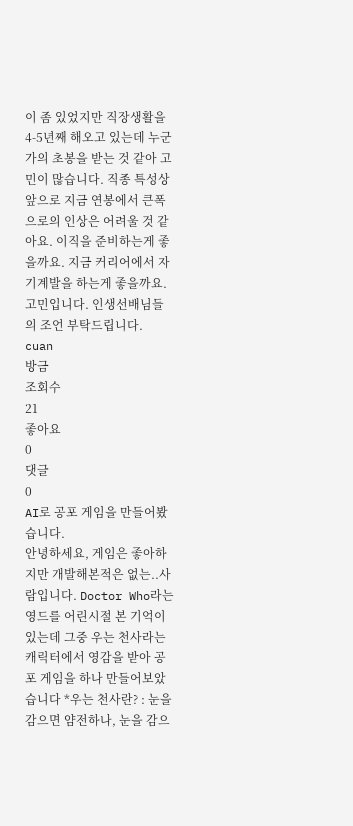이 좀 있었지만 직장생활을 4-5년째 해오고 있는데 누군가의 초봉을 받는 것 같아 고민이 많습니다. 직종 특성상 앞으로 지금 연봉에서 큰폭으로의 인상은 어려울 것 같아요. 이직을 준비하는게 좋을까요. 지금 커리어에서 자기계발을 하는게 좋을까요. 고민입니다. 인생선배님들의 조언 부탁드립니다.
cuan
방금
조회수
21
좋아요
0
댓글
0
AI로 공포 게임을 만들어봤습니다.
안녕하세요, 게임은 좋아하지만 개발해본적은 없는..사람입니다. Doctor Who라는 영드를 어린시절 본 기억이 있는데 그중 우는 천사라는 캐릭터에서 영감을 받아 공포 게임을 하나 만들어보았습니다 *우는 천사란? : 눈을 감으면 얌전하나, 눈을 감으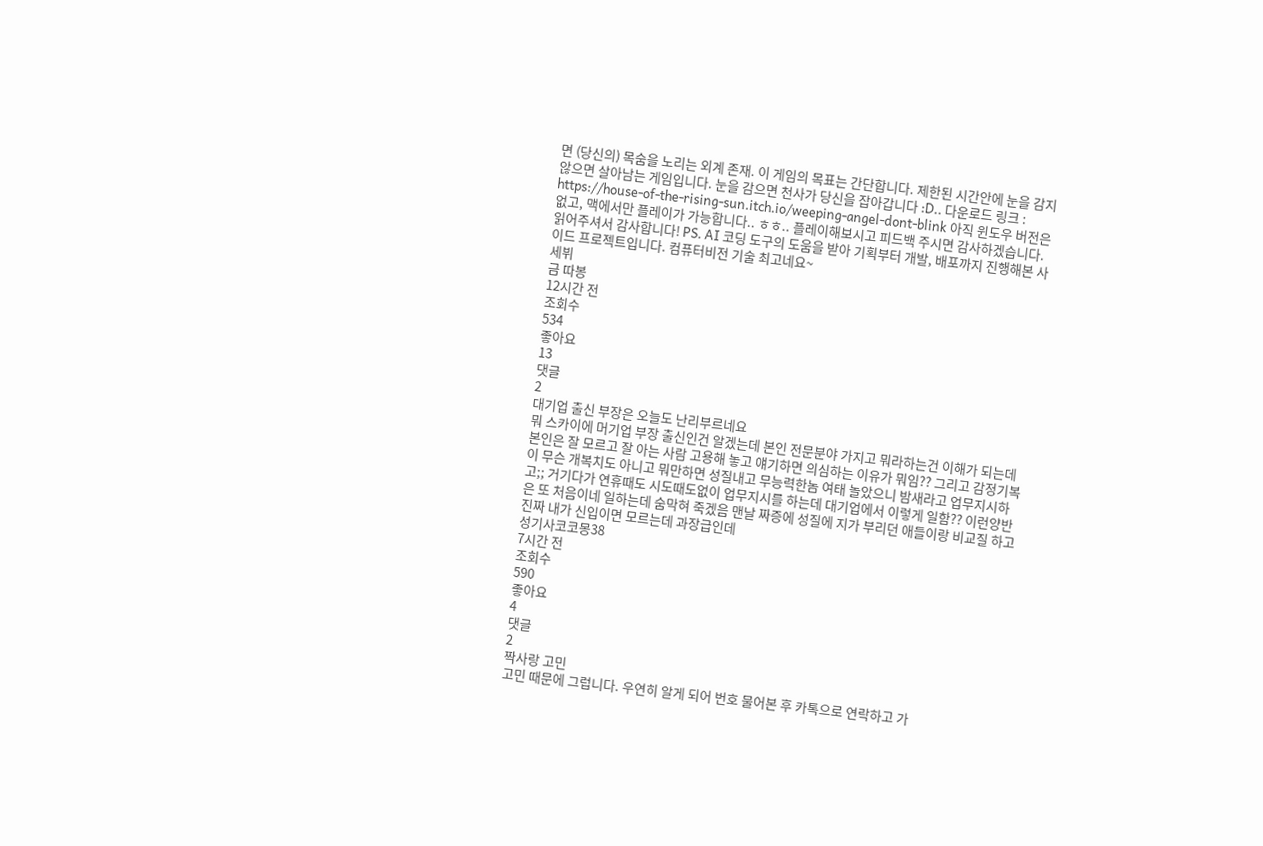면 (당신의) 목숨을 노리는 외계 존재. 이 게임의 목표는 간단합니다. 제한된 시간안에 눈을 감지 않으면 살아남는 게임입니다. 눈을 감으면 천사가 당신을 잡아갑니다 :D.. 다운로드 링크 : https://house-of-the-rising-sun.itch.io/weeping-angel-dont-blink 아직 윈도우 버전은 없고, 맥에서만 플레이가 가능합니다.. ㅎㅎ.. 플레이해보시고 피드백 주시면 감사하겠습니다. 읽어주셔서 감사합니다! PS. AI 코딩 도구의 도움을 받아 기획부터 개발, 배포까지 진행해본 사이드 프로젝트입니다. 컴퓨터비전 기술 최고네요~
세뷔
금 따봉
12시간 전
조회수
534
좋아요
13
댓글
2
대기업 출신 부장은 오늘도 난리부르네요
뭐 스카이에 머기업 부장 출신인건 알겠는데 본인 전문분야 가지고 뭐라하는건 이해가 되는데 본인은 잘 모르고 잘 아는 사람 고용해 놓고 얘기하면 의심하는 이유가 뭐임?? 그리고 감정기복이 무슨 개복치도 아니고 뭐만하면 성질내고 무능력한놈 여태 놀았으니 밤새라고 업무지시하고;; 거기다가 연휴때도 시도때도없이 업무지시를 하는데 대기업에서 이렇게 일함?? 이런양반은 또 처음이네 일하는데 숨막혀 죽겠음 맨날 짜증에 성질에 지가 부리던 애들이랑 비교질 하고 진짜 내가 신입이면 모르는데 과장급인데
성기사코코몽38
7시간 전
조회수
590
좋아요
4
댓글
2
짝사랑 고민
고민 때문에 그럽니다. 우연히 알게 되어 번호 물어본 후 카톡으로 연락하고 가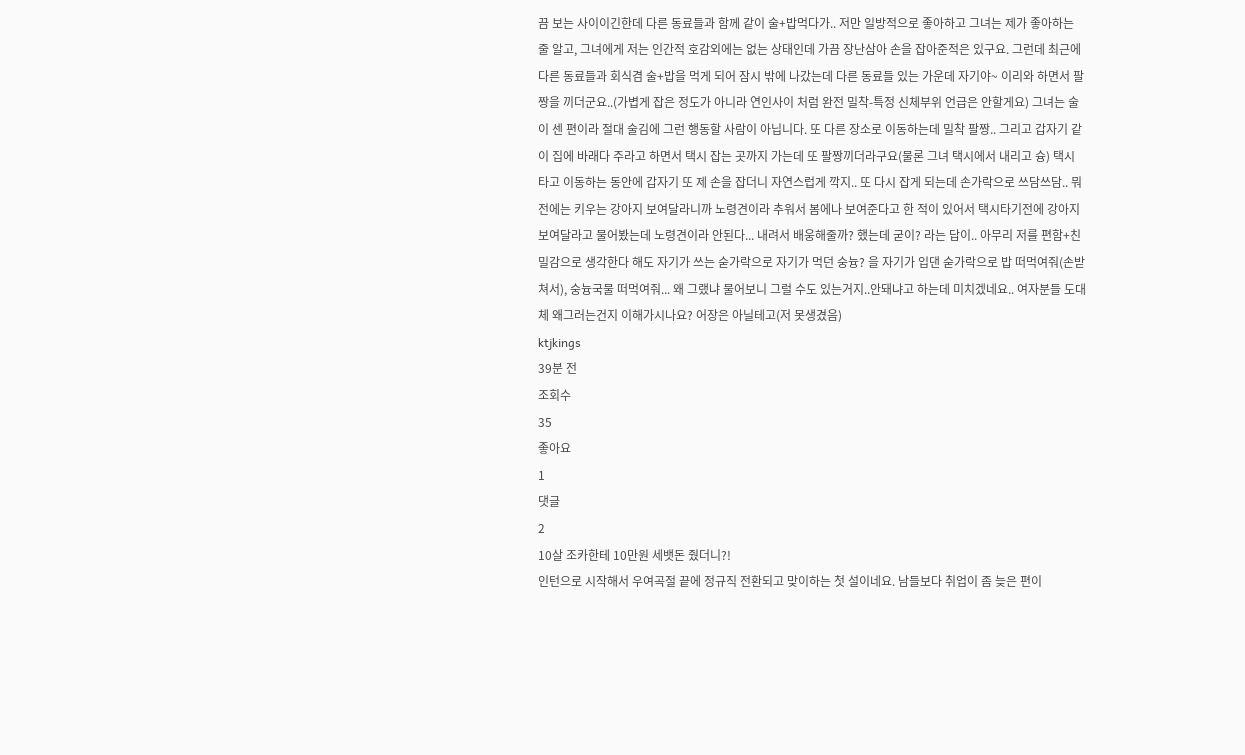끔 보는 사이이긴한데 다른 동료들과 함께 같이 술+밥먹다가.. 저만 일방적으로 좋아하고 그녀는 제가 좋아하는 줄 알고, 그녀에게 저는 인간적 호감외에는 없는 상태인데 가끔 장난삼아 손을 잡아준적은 있구요. 그런데 최근에 다른 동료들과 회식겸 술+밥을 먹게 되어 잠시 밖에 나갔는데 다른 동료들 있는 가운데 자기야~ 이리와 하면서 팔짱을 끼더군요..(가볍게 잡은 정도가 아니라 연인사이 처럼 완전 밀착-특정 신체부위 언급은 안할게요) 그녀는 술이 센 편이라 절대 술김에 그런 행동할 사람이 아닙니다. 또 다른 장소로 이동하는데 밀착 팔짱.. 그리고 갑자기 같이 집에 바래다 주라고 하면서 택시 잡는 곳까지 가는데 또 팔짱끼더라구요(물론 그녀 택시에서 내리고 슝) 택시 타고 이동하는 동안에 갑자기 또 제 손을 잡더니 자연스럽게 깍지.. 또 다시 잡게 되는데 손가락으로 쓰담쓰담.. 뭐 전에는 키우는 강아지 보여달라니까 노령견이라 추워서 봄에나 보여준다고 한 적이 있어서 택시타기전에 강아지 보여달라고 물어봤는데 노령견이라 안된다... 내려서 배웅해줄까? 했는데 굳이? 라는 답이.. 아무리 저를 편함+친밀감으로 생각한다 해도 자기가 쓰는 숟가락으로 자기가 먹던 숭늉? 을 자기가 입댄 숟가락으로 밥 떠먹여줘(손받쳐서), 숭늉국물 떠먹여줘... 왜 그랬냐 물어보니 그럴 수도 있는거지..안돼냐고 하는데 미치겠네요.. 여자분들 도대체 왜그러는건지 이해가시나요? 어장은 아닐테고(저 못생겼음)
ktjkings
39분 전
조회수
35
좋아요
1
댓글
2
10살 조카한테 10만원 세뱃돈 줬더니?!
인턴으로 시작해서 우여곡절 끝에 정규직 전환되고 맞이하는 첫 설이네요. 남들보다 취업이 좀 늦은 편이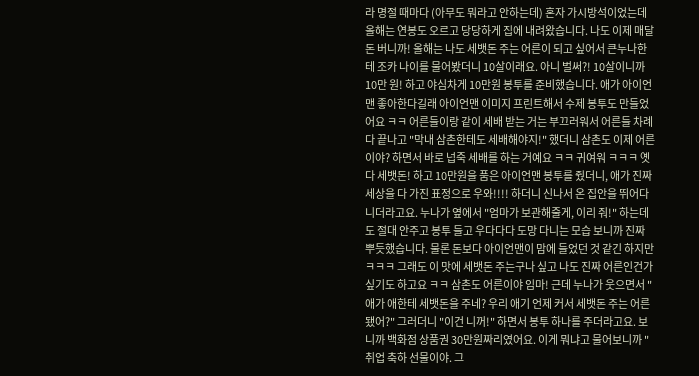라 명절 때마다 (아무도 뭐라고 안하는데) 혼자 가시방석이었는데 올해는 연봉도 오르고 당당하게 집에 내려왔습니다. 나도 이제 매달 돈 버니까! 올해는 나도 세뱃돈 주는 어른이 되고 싶어서 큰누나한테 조카 나이를 물어봤더니 10살이래요. 아니 벌써?! 10살이니까 10만 원! 하고 야심차게 10만원 봉투를 준비했습니다. 애가 아이언맨 좋아한다길래 아이언맨 이미지 프린트해서 수제 봉투도 만들었어요 ㅋㅋ 어른들이랑 같이 세배 받는 거는 부끄러워서 어른들 차례 다 끝나고 "막내 삼촌한테도 세배해야지!" 했더니 삼촌도 이제 어른이야? 하면서 바로 넙죽 세배를 하는 거예요 ㅋㅋ 귀여워 ㅋㅋㅋ 옛다 세뱃돈! 하고 10만원을 품은 아이언맨 봉투를 줬더니, 애가 진짜 세상을 다 가진 표정으로 우와!!!! 하더니 신나서 온 집안을 뛰어다니더라고요. 누나가 옆에서 "엄마가 보관해줄게, 이리 줘!" 하는데도 절대 안주고 봉투 들고 우다다다 도망 다니는 모습 보니까 진짜 뿌듯했습니다. 물론 돈보다 아이언맨이 맘에 들었던 것 같긴 하지만 ㅋㅋㅋ 그래도 이 맛에 세뱃돈 주는구나 싶고 나도 진짜 어른인건가 싶기도 하고요 ㅋㅋ 삼촌도 어른이야 임마! 근데 누나가 웃으면서 "애가 애한테 세뱃돈을 주네? 우리 애기 언제 커서 세뱃돈 주는 어른 됐어?" 그러더니 "이건 니꺼!" 하면서 봉투 하나를 주더라고요. 보니까 백화점 상품권 30만원짜리였어요. 이게 뭐냐고 물어보니까 "취업 축하 선물이야. 그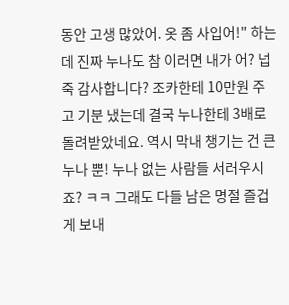동안 고생 많았어. 옷 좀 사입어!" 하는데 진짜 누나도 참 이러면 내가 어? 넙죽 감사합니다? 조카한테 10만원 주고 기분 냈는데 결국 누나한테 3배로 돌려받았네요. 역시 막내 챙기는 건 큰누나 뿐! 누나 없는 사람들 서러우시죠? ㅋㅋ 그래도 다들 남은 명절 즐겁게 보내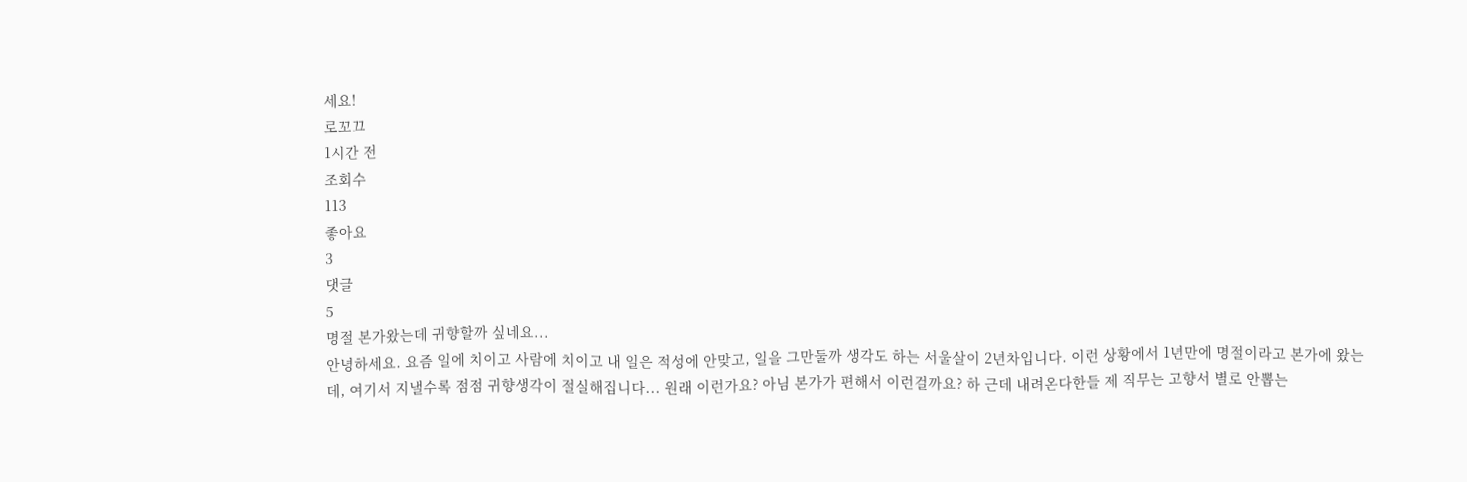세요!
로꼬끄
1시간 전
조회수
113
좋아요
3
댓글
5
명절 본가왔는데 귀향할까 싶네요...
안녕하세요. 요즘 일에 치이고 사람에 치이고 내 일은 적성에 안맞고, 일을 그만둘까 생각도 하는 서울살이 2년차입니다. 이런 상황에서 1년만에 명절이라고 본가에 왔는데, 여기서 지낼수록 점점 귀향생각이 절실해집니다... 원래 이런가요? 아님 본가가 편해서 이런걸까요? 하 근데 내려온다한들 제 직무는 고향서 별로 안뽑는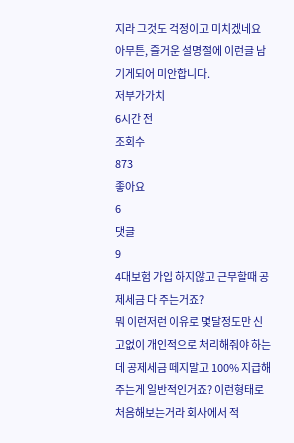지라 그것도 걱정이고 미치겠네요 아무튼, 즐거운 설명절에 이런글 남기게되어 미안합니다.
저부가가치
6시간 전
조회수
873
좋아요
6
댓글
9
4대보험 가입 하지않고 근무할때 공제세금 다 주는거죠?
뭐 이런저런 이유로 몇달정도만 신고없이 개인적으로 처리해줘야 하는데 공제세금 떼지말고 100% 지급해주는게 일반적인거죠? 이런형태로 처음해보는거라 회사에서 적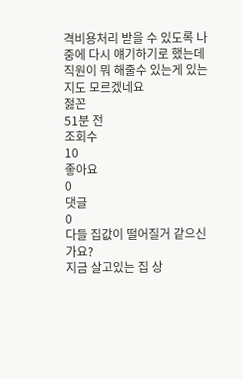격비용처리 받을 수 있도록 나중에 다시 얘기하기로 했는데 직원이 뭐 해줄수 있는게 있는지도 모르겠네요
젏꼰
51분 전
조회수
10
좋아요
0
댓글
0
다들 집값이 떨어질거 같으신가요?
지금 살고있는 집 상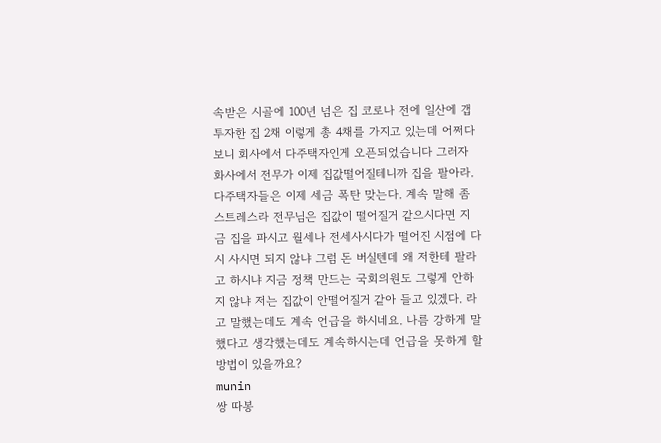속받은 시골에 100년 넘은 집 코로나 전에 일산에 갭투자한 집 2채 이렇게 총 4채를 가지고 있는데 어쩌다보니 회사에서 다주택자인게 오픈되었습니다 그러자 화사에서 전무가 이제 집값떨어질테니까 집을 팔아라. 다주택자들은 이제 세금 폭탄 맞는다. 계속 말해 좀 스트레스라 전무님은 집값이 떨어질거 같으시다면 지금 집을 파시고 월세나 전세사시다가 떨어진 시점에 다시 사시면 되지 않냐 그럼 돈 버실텐데 왜 저한테 팔라고 하시냐 지금 정책 만드는 국회의원도 그렇게 안하지 않냐 저는 집값이 안떨어질거 같아 들고 있겠다. 라고 말했는데도 계속 언급을 하시네요. 나름 강하게 말했다고 생각했는데도 계속하시는데 언급을 못하게 할 방법이 있을까요?
munin
쌍 따봉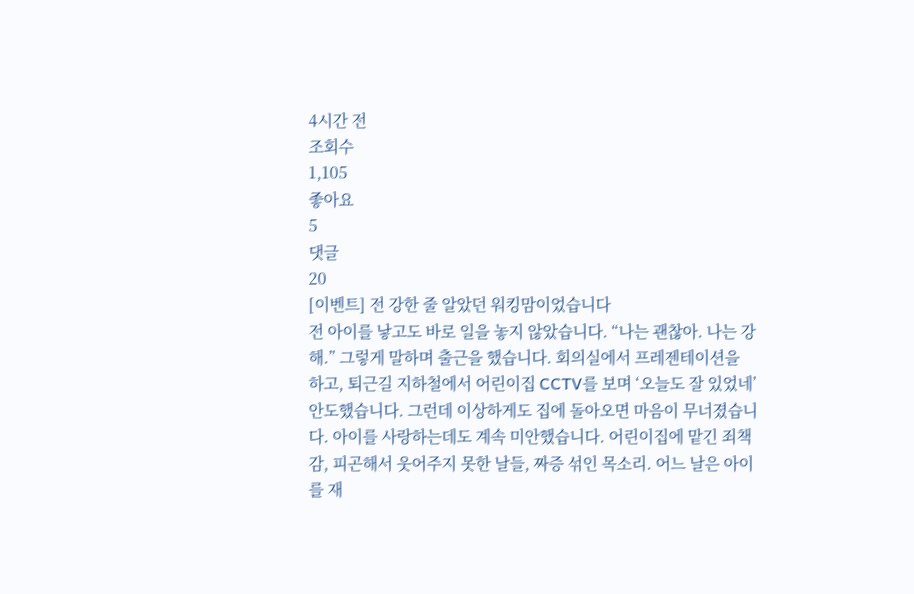4시간 전
조회수
1,105
좋아요
5
댓글
20
[이벤트] 전 강한 줄 알았던 워킹맘이었습니다
전 아이를 낳고도 바로 일을 놓지 않았습니다. “나는 괜찮아. 나는 강해.” 그렇게 말하며 출근을 했습니다. 회의실에서 프레젠테이션을 하고, 퇴근길 지하철에서 어린이집 CCTV를 보며 ‘오늘도 잘 있었네’ 안도했습니다. 그런데 이상하게도 집에 돌아오면 마음이 무너졌습니다. 아이를 사랑하는데도 계속 미안했습니다. 어린이집에 맡긴 죄책감, 피곤해서 웃어주지 못한 날들, 짜증 섞인 목소리. 어느 날은 아이를 재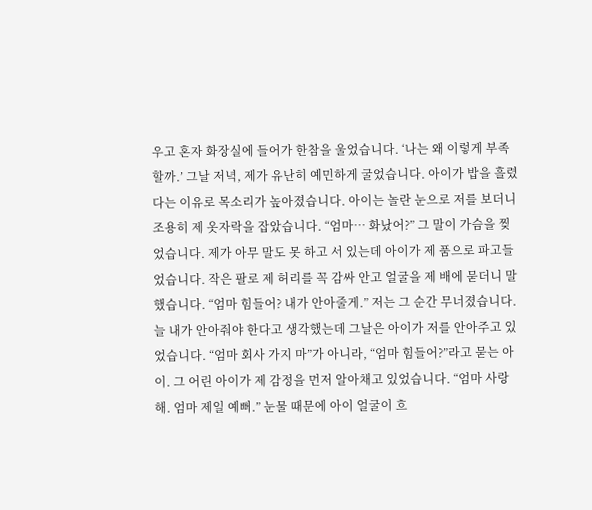우고 혼자 화장실에 들어가 한참을 울었습니다. ‘나는 왜 이렇게 부족할까.’ 그날 저녁, 제가 유난히 예민하게 굴었습니다. 아이가 밥을 흘렸다는 이유로 목소리가 높아졌습니다. 아이는 놀란 눈으로 저를 보더니 조용히 제 옷자락을 잡았습니다. “엄마… 화났어?” 그 말이 가슴을 찢었습니다. 제가 아무 말도 못 하고 서 있는데 아이가 제 품으로 파고들었습니다. 작은 팔로 제 허리를 꼭 감싸 안고 얼굴을 제 배에 묻더니 말했습니다. “엄마 힘들어? 내가 안아줄게.” 저는 그 순간 무너졌습니다. 늘 내가 안아줘야 한다고 생각했는데 그날은 아이가 저를 안아주고 있었습니다. “엄마 회사 가지 마”가 아니라, “엄마 힘들어?”라고 묻는 아이. 그 어린 아이가 제 감정을 먼저 알아채고 있었습니다. “엄마 사랑해. 엄마 제일 예뻐.” 눈물 때문에 아이 얼굴이 흐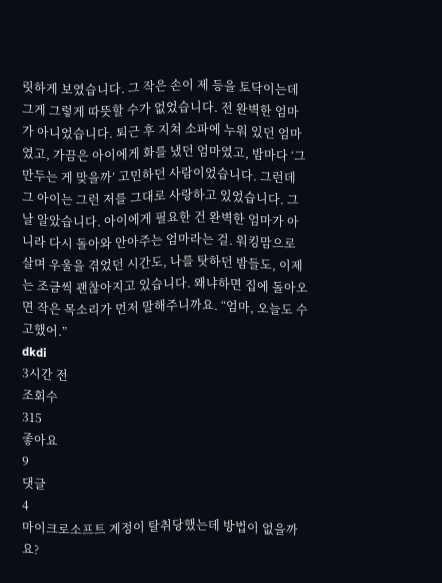릿하게 보였습니다. 그 작은 손이 제 등을 토닥이는데 그게 그렇게 따뜻할 수가 없었습니다. 전 완벽한 엄마가 아니었습니다. 퇴근 후 지쳐 소파에 누워 있던 엄마였고, 가끔은 아이에게 화를 냈던 엄마였고, 밤마다 ‘그만두는 게 맞을까’ 고민하던 사람이었습니다. 그런데 그 아이는 그런 저를 그대로 사랑하고 있었습니다. 그날 알았습니다. 아이에게 필요한 건 완벽한 엄마가 아니라 다시 돌아와 안아주는 엄마라는 걸. 워킹맘으로 살며 우울을 겪었던 시간도, 나를 탓하던 밤들도, 이제는 조금씩 괜찮아지고 있습니다. 왜냐하면 집에 돌아오면 작은 목소리가 먼저 말해주니까요. “엄마, 오늘도 수고했어.”
dkdi
3시간 전
조회수
315
좋아요
9
댓글
4
마이크로소프트 계정이 탈취당했는데 방법이 없을까요?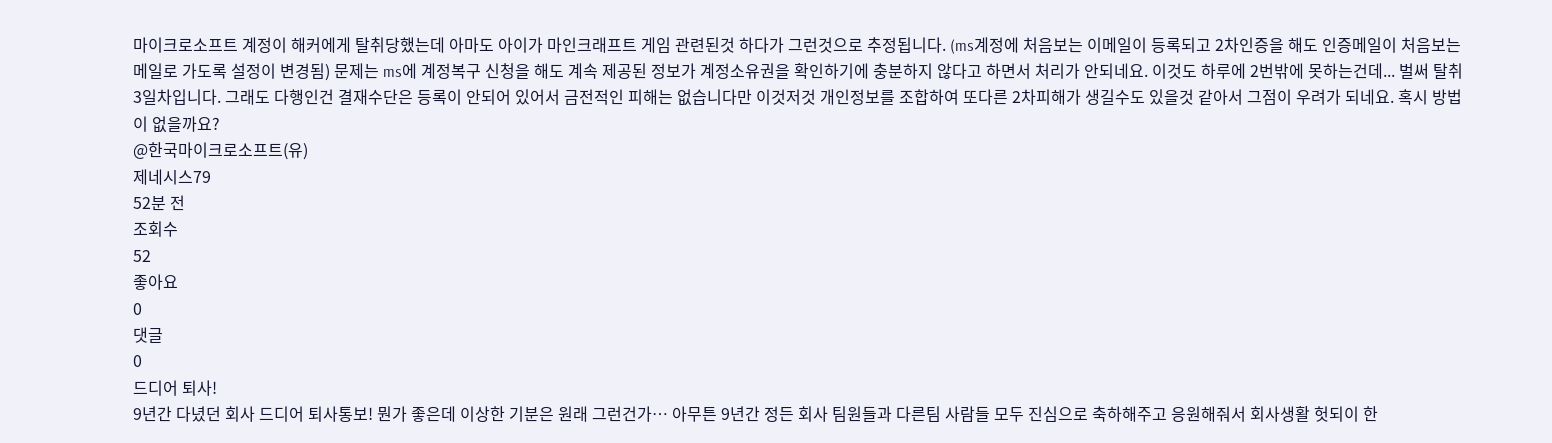마이크로소프트 계정이 해커에게 탈취당했는데 아마도 아이가 마인크래프트 게임 관련된것 하다가 그런것으로 추정됩니다. (ms계정에 처음보는 이메일이 등록되고 2차인증을 해도 인증메일이 처음보는 메일로 가도록 설정이 변경됨) 문제는 ms에 계정복구 신청을 해도 계속 제공된 정보가 계정소유권을 확인하기에 충분하지 않다고 하면서 처리가 안되네요. 이것도 하루에 2번밖에 못하는건데... 벌써 탈취 3일차입니다. 그래도 다행인건 결재수단은 등록이 안되어 있어서 금전적인 피해는 없습니다만 이것저것 개인정보를 조합하여 또다른 2차피해가 생길수도 있을것 같아서 그점이 우려가 되네요. 혹시 방법이 없을까요?
@한국마이크로소프트(유)
제네시스79
52분 전
조회수
52
좋아요
0
댓글
0
드디어 퇴사!
9년간 다녔던 회사 드디어 퇴사통보! 뭔가 좋은데 이상한 기분은 원래 그런건가… 아무튼 9년간 정든 회사 팀원들과 다른팀 사람들 모두 진심으로 축하해주고 응원해줘서 회사생활 헛되이 한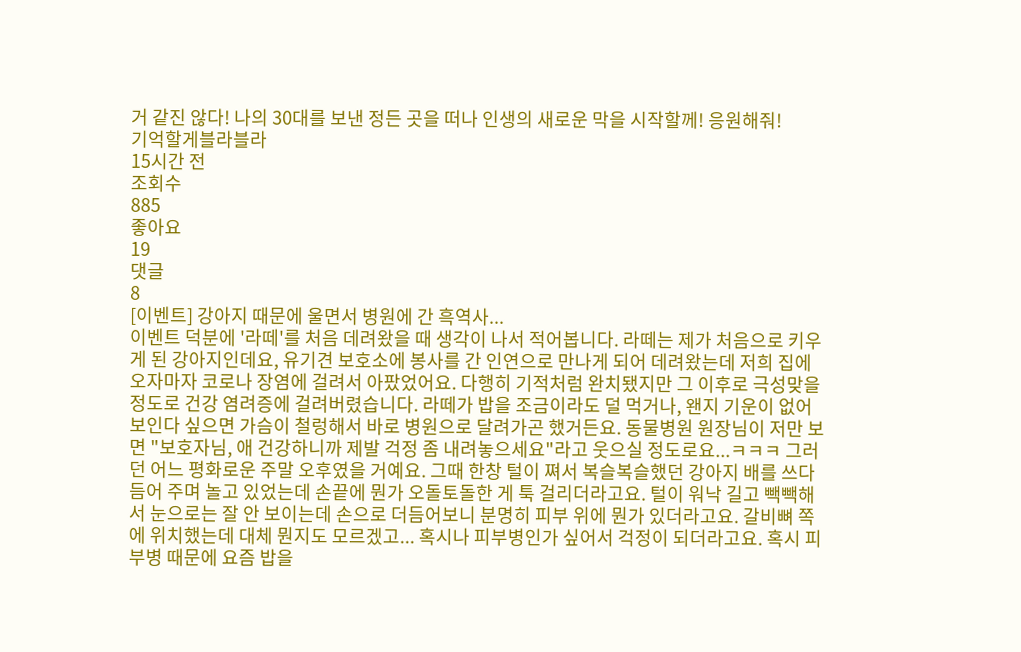거 같진 않다! 나의 30대를 보낸 정든 곳을 떠나 인생의 새로운 막을 시작할께! 응원해줘!
기억할게블라블라
15시간 전
조회수
885
좋아요
19
댓글
8
[이벤트] 강아지 때문에 울면서 병원에 간 흑역사...
이벤트 덕분에 '라떼'를 처음 데려왔을 때 생각이 나서 적어봅니다. 라떼는 제가 처음으로 키우게 된 강아지인데요, 유기견 보호소에 봉사를 간 인연으로 만나게 되어 데려왔는데 저희 집에 오자마자 코로나 장염에 걸려서 아팠었어요. 다행히 기적처럼 완치됐지만 그 이후로 극성맞을 정도로 건강 염려증에 걸려버렸습니다. 라떼가 밥을 조금이라도 덜 먹거나, 왠지 기운이 없어 보인다 싶으면 가슴이 철렁해서 바로 병원으로 달려가곤 했거든요. 동물병원 원장님이 저만 보면 "보호자님, 애 건강하니까 제발 걱정 좀 내려놓으세요"라고 웃으실 정도로요...ㅋㅋㅋ 그러던 어느 평화로운 주말 오후였을 거예요. 그때 한창 털이 쪄서 복슬복슬했던 강아지 배를 쓰다듬어 주며 놀고 있었는데 손끝에 뭔가 오돌토돌한 게 툭 걸리더라고요. 털이 워낙 길고 빽빽해서 눈으로는 잘 안 보이는데 손으로 더듬어보니 분명히 피부 위에 뭔가 있더라고요. 갈비뼈 쪽에 위치했는데 대체 뭔지도 모르겠고... 혹시나 피부병인가 싶어서 걱정이 되더라고요. 혹시 피부병 때문에 요즘 밥을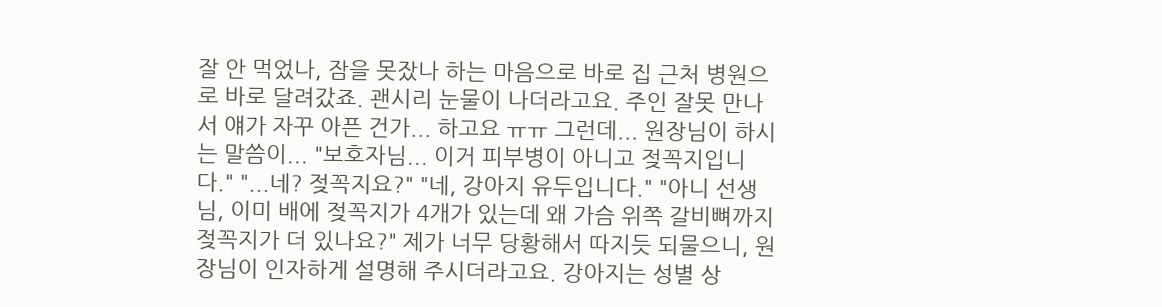잘 안 먹었나, 잠을 못잤나 하는 마음으로 바로 집 근처 병원으로 바로 달려갔죠. 괜시리 눈물이 나더라고요. 주인 잘못 만나서 얘가 자꾸 아픈 건가... 하고요 ㅠㅠ 그런데... 원장님이 하시는 말씀이... "보호자님... 이거 피부병이 아니고 젖꼭지입니다." "...네? 젖꼭지요?" "네, 강아지 유두입니다." "아니 선생님, 이미 배에 젖꼭지가 4개가 있는데 왜 가슴 위쪽 갈비뼈까지 젖꼭지가 더 있나요?" 제가 너무 당황해서 따지듯 되물으니, 원장님이 인자하게 설명해 주시더라고요. 강아지는 성별 상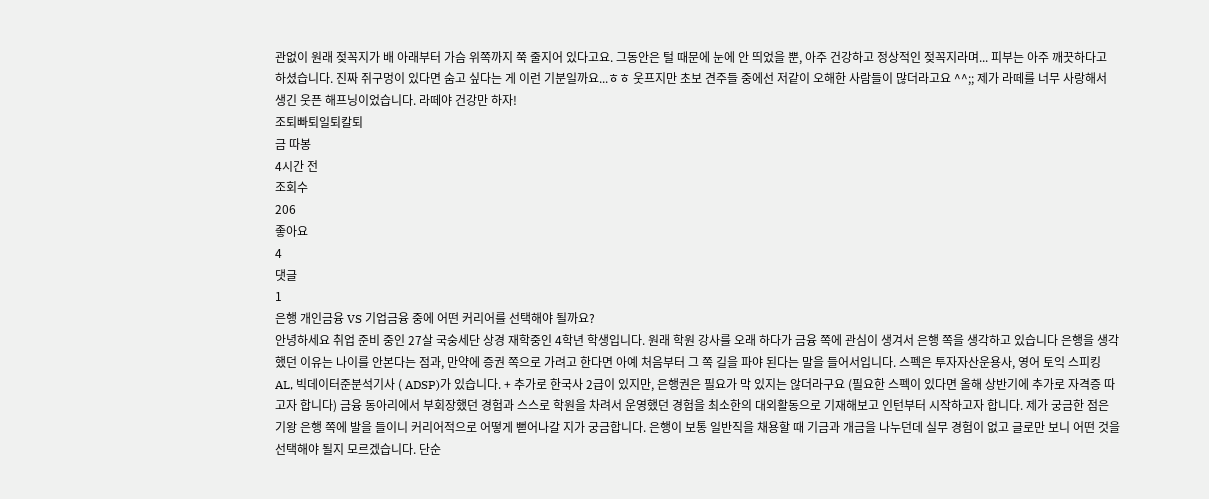관없이 원래 젖꼭지가 배 아래부터 가슴 위쪽까지 쭉 줄지어 있다고요. 그동안은 털 때문에 눈에 안 띄었을 뿐, 아주 건강하고 정상적인 젖꼭지라며... 피부는 아주 깨끗하다고 하셨습니다. 진짜 쥐구멍이 있다면 숨고 싶다는 게 이런 기분일까요...ㅎㅎ 웃프지만 초보 견주들 중에선 저같이 오해한 사람들이 많더라고요 ^^;; 제가 라떼를 너무 사랑해서 생긴 웃픈 해프닝이었습니다. 라떼야 건강만 하자!
조퇴빠퇴일퇴칼퇴
금 따봉
4시간 전
조회수
206
좋아요
4
댓글
1
은행 개인금융 VS 기업금융 중에 어떤 커리어를 선택해야 될까요?
안녕하세요 취업 준비 중인 27살 국숭세단 상경 재학중인 4학년 학생입니다. 원래 학원 강사를 오래 하다가 금융 쪽에 관심이 생겨서 은행 쪽을 생각하고 있습니다 은행을 생각했던 이유는 나이를 안본다는 점과, 만약에 증권 쪽으로 가려고 한다면 아예 처음부터 그 쪽 길을 파야 된다는 말을 들어서입니다. 스펙은 투자자산운용사, 영어 토익 스피킹 AL, 빅데이터준분석기사 ( ADSP)가 있습니다. + 추가로 한국사 2급이 있지만, 은행권은 필요가 막 있지는 않더라구요 (필요한 스펙이 있다면 올해 상반기에 추가로 자격증 따고자 합니다) 금융 동아리에서 부회장했던 경험과 스스로 학원을 차려서 운영했던 경험을 최소한의 대외활동으로 기재해보고 인턴부터 시작하고자 합니다. 제가 궁금한 점은 기왕 은행 쪽에 발을 들이니 커리어적으로 어떻게 뻗어나갈 지가 궁금합니다. 은행이 보통 일반직을 채용할 때 기금과 개금을 나누던데 실무 경험이 없고 글로만 보니 어떤 것을 선택해야 될지 모르겠습니다. 단순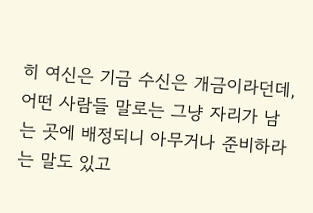히 여신은 기금 수신은 개금이라던데, 어떤 사람들 말로는 그냥 자리가 남는 곳에 배정되니 아무거나 준비하라는 말도 있고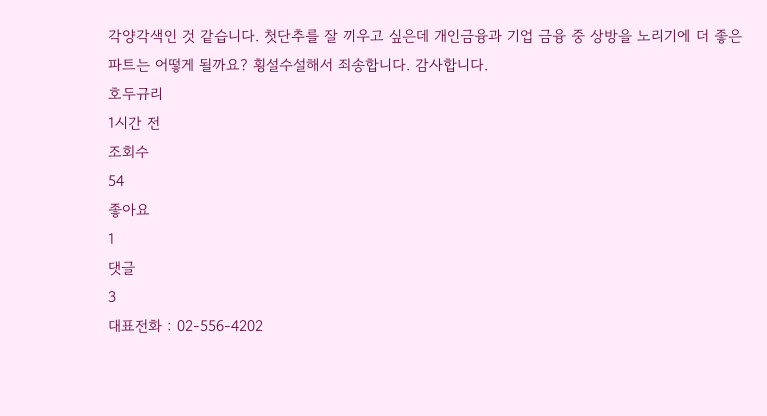각양각색인 것 같습니다. 첫단추를 잘 끼우고 싶은데 개인금융과 기업 금융 중 상방을 노리기에 더 좋은 파트는 어떻게 될까요? 횡설수설해서 죄송합니다. 감사합니다.
호두규리
1시간 전
조회수
54
좋아요
1
댓글
3
대표전화 : 02-556-4202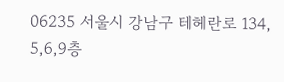06235 서울시 강남구 테헤란로 134, 5,6,9층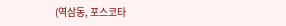(역삼동, 포스코타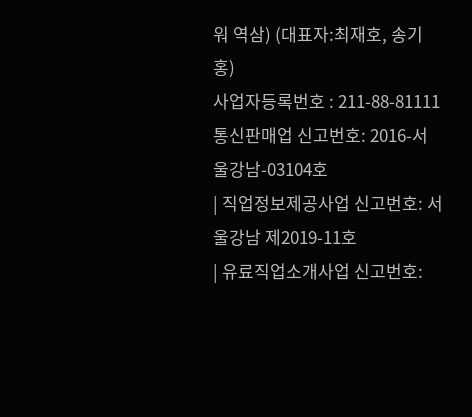워 역삼) (대표자:최재호, 송기홍)
사업자등록번호 : 211-88-81111
통신판매업 신고번호: 2016-서울강남-03104호
| 직업정보제공사업 신고번호: 서울강남 제2019-11호
| 유료직업소개사업 신고번호: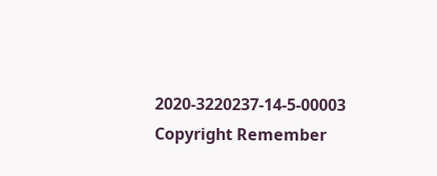2020-3220237-14-5-00003
Copyright Remember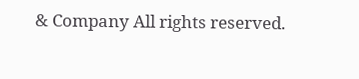& Company All rights reserved.